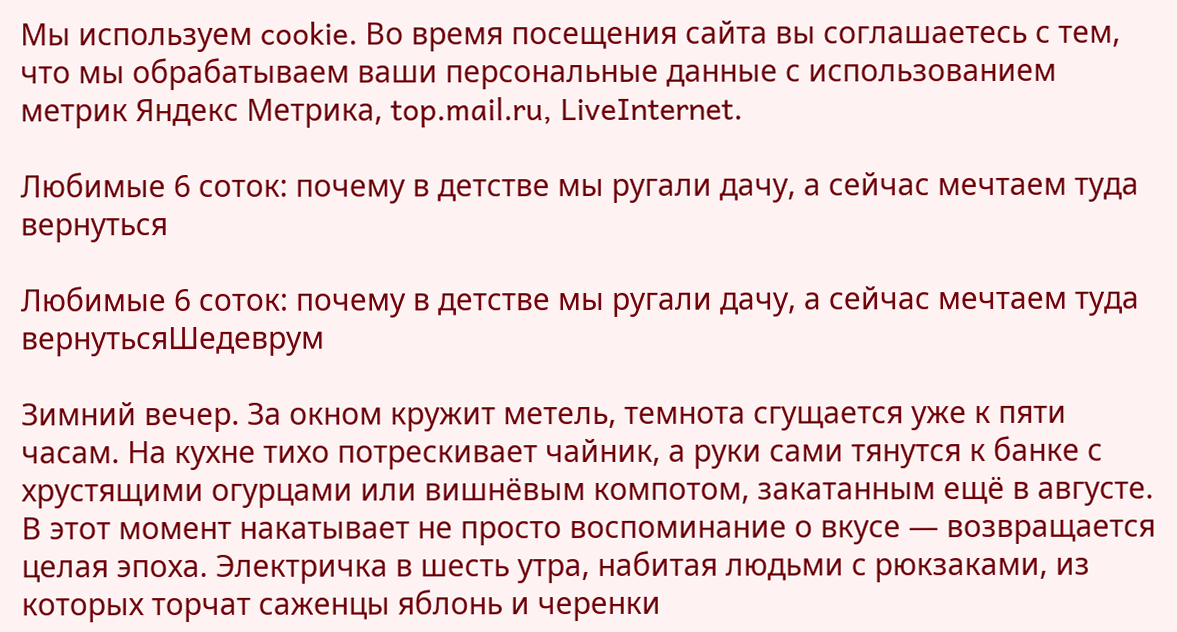Мы используем cookie. Во время посещения сайта вы соглашаетесь с тем, что мы обрабатываем ваши персональные данные с использованием метрик Яндекс Метрика, top.mail.ru, LiveInternet.

Любимые 6 соток: почему в детстве мы ругали дачу, а сейчас мечтаем туда вернуться

Любимые 6 соток: почему в детстве мы ругали дачу, а сейчас мечтаем туда вернутьсяШедеврум

Зимний вечер. За окном кружит метель, темнота сгущается уже к пяти часам. На кухне тихо потрескивает чайник, а руки сами тянутся к банке с хрустящими огурцами или вишнёвым компотом, закатанным ещё в августе. В этот момент накатывает не просто воспоминание о вкусе — возвращается целая эпоха. Электричка в шесть утра, набитая людьми с рюкзаками, из которых торчат саженцы яблонь и черенки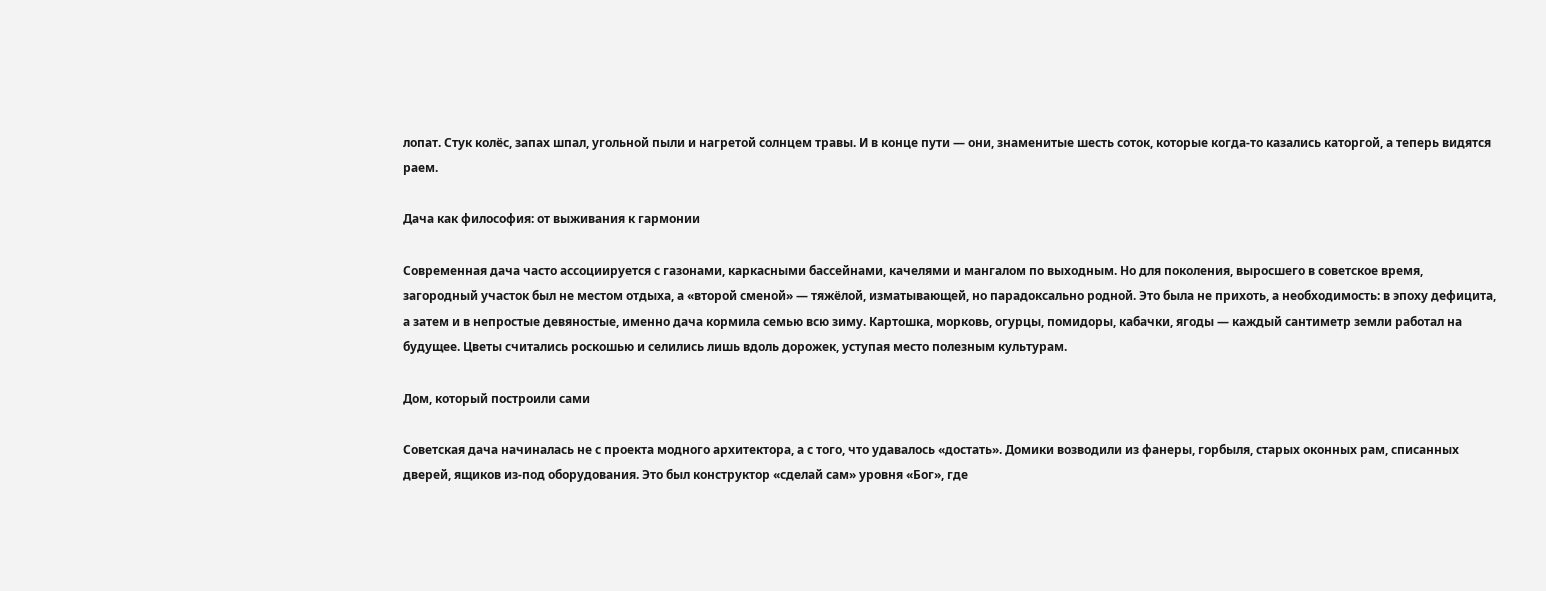лопат. Стук колёс, запах шпал, угольной пыли и нагретой солнцем травы. И в конце пути — они, знаменитые шесть соток, которые когда-то казались каторгой, а теперь видятся раем.

Дача как философия: от выживания к гармонии

Современная дача часто ассоциируется с газонами, каркасными бассейнами, качелями и мангалом по выходным. Но для поколения, выросшего в советское время, загородный участок был не местом отдыха, а «второй сменой» — тяжёлой, изматывающей, но парадоксально родной. Это была не прихоть, а необходимость: в эпоху дефицита, а затем и в непростые девяностые, именно дача кормила семью всю зиму. Картошка, морковь, огурцы, помидоры, кабачки, ягоды — каждый сантиметр земли работал на будущее. Цветы считались роскошью и селились лишь вдоль дорожек, уступая место полезным культурам.

Дом, который построили сами

Советская дача начиналась не с проекта модного архитектора, а с того, что удавалось «достать». Домики возводили из фанеры, горбыля, старых оконных рам, списанных дверей, ящиков из-под оборудования. Это был конструктор «сделай сам» уровня «Бог», где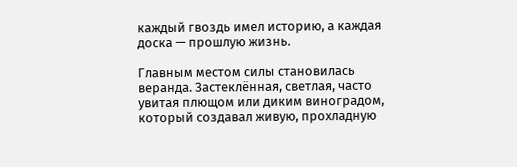каждый гвоздь имел историю, а каждая доска — прошлую жизнь.

Главным местом силы становилась веранда. Застеклённая, светлая, часто увитая плющом или диким виноградом, который создавал живую, прохладную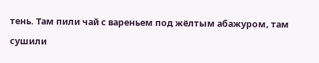тень. Там пили чай с вареньем под жёлтым абажуром, там сушили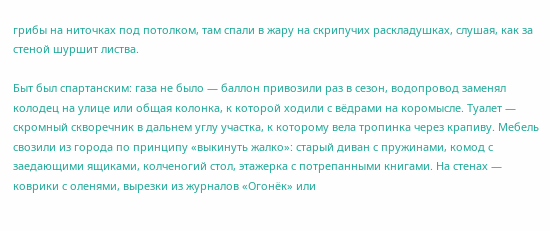грибы на ниточках под потолком, там спали в жару на скрипучих раскладушках, слушая, как за стеной шуршит листва.

Быт был спартанским: газа не было — баллон привозили раз в сезон, водопровод заменял колодец на улице или общая колонка, к которой ходили с вёдрами на коромысле. Туалет — скромный скворечник в дальнем углу участка, к которому вела тропинка через крапиву. Мебель свозили из города по принципу «выкинуть жалко»: старый диван с пружинами, комод с заедающими ящиками, колченогий стол, этажерка с потрепанными книгами. На стенах — коврики с оленями, вырезки из журналов «Огонёк» или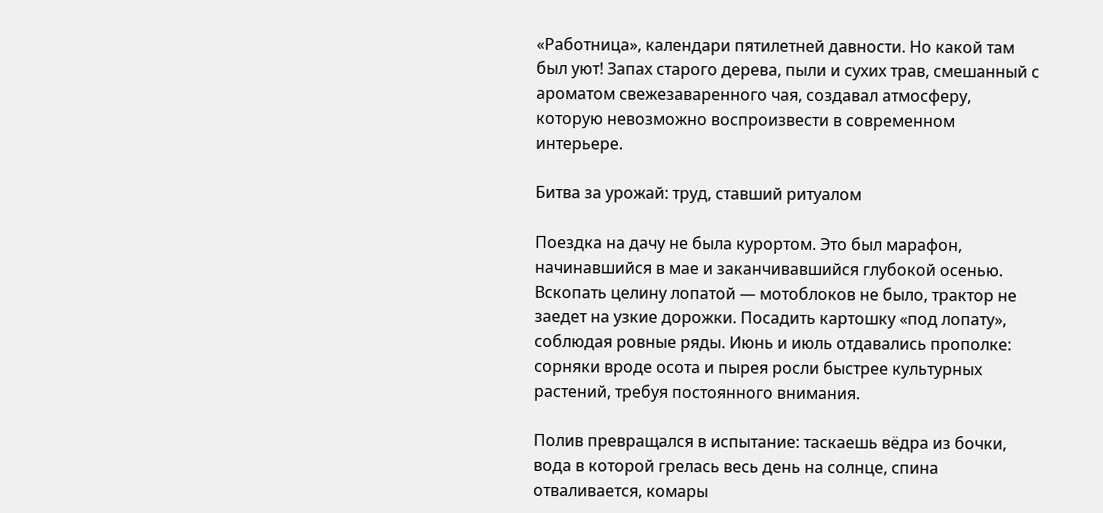«Работница», календари пятилетней давности. Но какой там был уют! Запах старого дерева, пыли и сухих трав, смешанный с ароматом свежезаваренного чая, создавал атмосферу, которую невозможно воспроизвести в современном интерьере.

Битва за урожай: труд, ставший ритуалом

Поездка на дачу не была курортом. Это был марафон, начинавшийся в мае и заканчивавшийся глубокой осенью. Вскопать целину лопатой — мотоблоков не было, трактор не заедет на узкие дорожки. Посадить картошку «под лопату», соблюдая ровные ряды. Июнь и июль отдавались прополке: сорняки вроде осота и пырея росли быстрее культурных растений, требуя постоянного внимания.

Полив превращался в испытание: таскаешь вёдра из бочки, вода в которой грелась весь день на солнце, спина отваливается, комары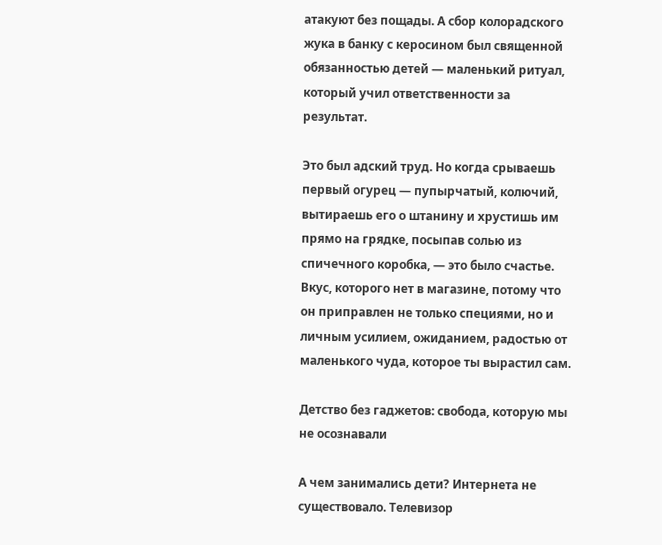атакуют без пощады. А сбор колорадского жука в банку с керосином был священной обязанностью детей — маленький ритуал, который учил ответственности за результат.

Это был адский труд. Но когда срываешь первый огурец — пупырчатый, колючий, вытираешь его о штанину и хрустишь им прямо на грядке, посыпав солью из спичечного коробка, — это было счастье. Вкус, которого нет в магазине, потому что он приправлен не только специями, но и личным усилием, ожиданием, радостью от маленького чуда, которое ты вырастил сам.

Детство без гаджетов: свобода, которую мы не осознавали

А чем занимались дети? Интернета не существовало. Телевизор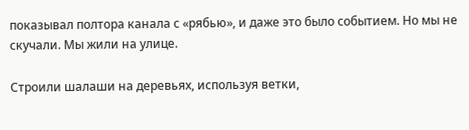показывал полтора канала с «рябью», и даже это было событием. Но мы не скучали. Мы жили на улице.

Строили шалаши на деревьях, используя ветки,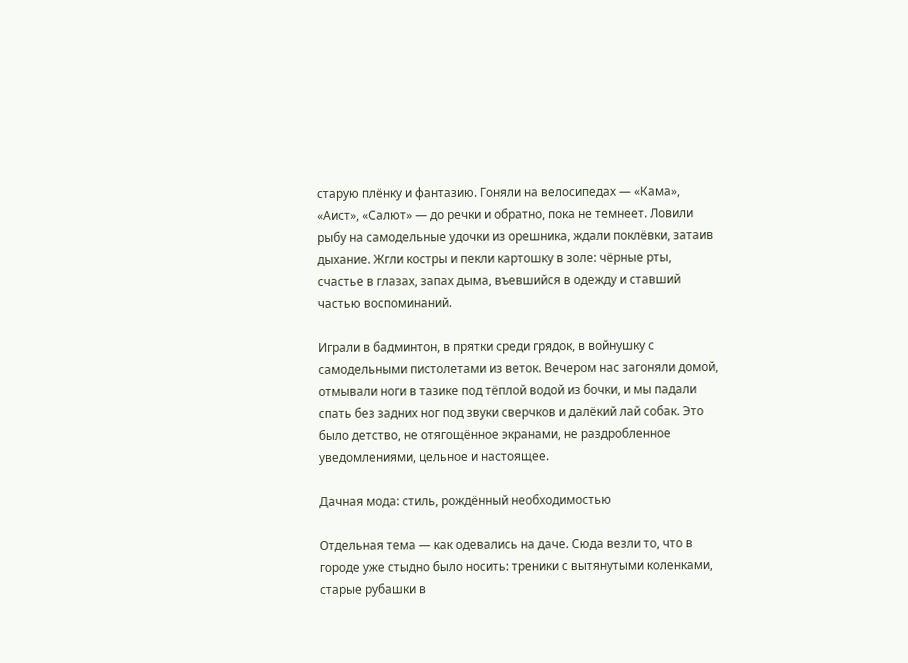старую плёнку и фантазию. Гоняли на велосипедах — «Кама», «Аист», «Салют» — до речки и обратно, пока не темнеет. Ловили рыбу на самодельные удочки из орешника, ждали поклёвки, затаив дыхание. Жгли костры и пекли картошку в золе: чёрные рты, счастье в глазах, запах дыма, въевшийся в одежду и ставший частью воспоминаний.

Играли в бадминтон, в прятки среди грядок, в войнушку с самодельными пистолетами из веток. Вечером нас загоняли домой, отмывали ноги в тазике под тёплой водой из бочки, и мы падали спать без задних ног под звуки сверчков и далёкий лай собак. Это было детство, не отягощённое экранами, не раздробленное уведомлениями, цельное и настоящее.

Дачная мода: стиль, рождённый необходимостью

Отдельная тема — как одевались на даче. Сюда везли то, что в городе уже стыдно было носить: треники с вытянутыми коленками, старые рубашки в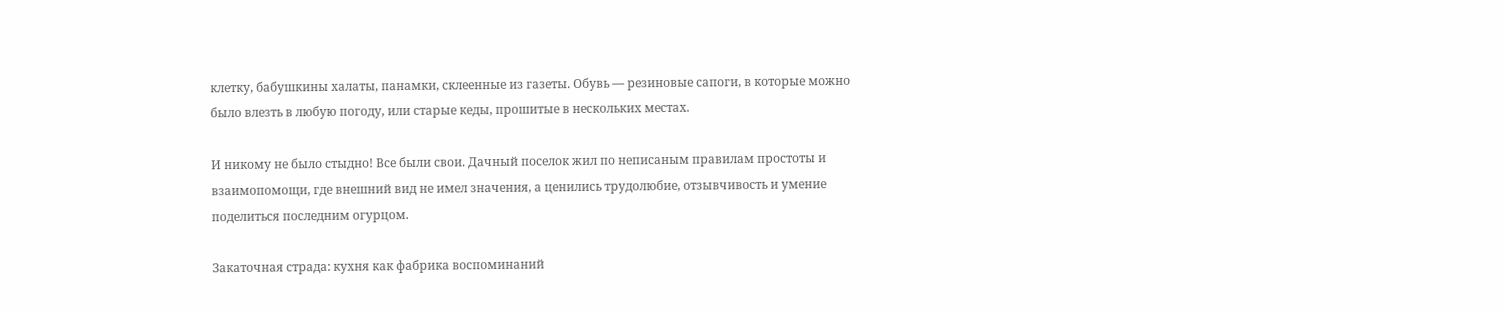клетку, бабушкины халаты, панамки, склеенные из газеты. Обувь — резиновые сапоги, в которые можно было влезть в любую погоду, или старые кеды, прошитые в нескольких местах.

И никому не было стыдно! Все были свои. Дачный поселок жил по неписаным правилам простоты и взаимопомощи, где внешний вид не имел значения, а ценились трудолюбие, отзывчивость и умение поделиться последним огурцом.

Закаточная страда: кухня как фабрика воспоминаний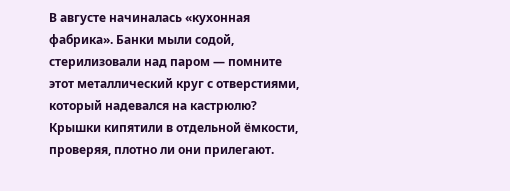В августе начиналась «кухонная фабрика». Банки мыли содой, стерилизовали над паром — помните этот металлический круг с отверстиями, который надевался на кастрюлю? Крышки кипятили в отдельной ёмкости, проверяя, плотно ли они прилегают.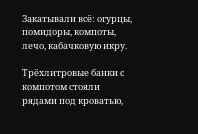Закатывали всё: огурцы, помидоры, компоты, лечо, кабачковую икру.

Трёхлитровые банки с компотом стояли рядами под кроватью,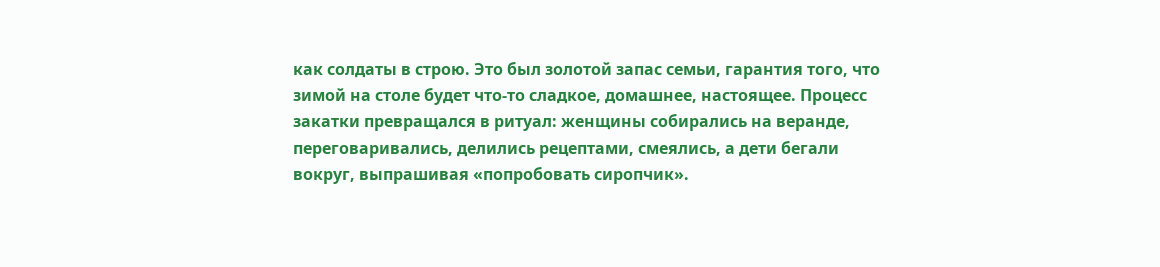как солдаты в строю. Это был золотой запас семьи, гарантия того, что зимой на столе будет что-то сладкое, домашнее, настоящее. Процесс закатки превращался в ритуал: женщины собирались на веранде, переговаривались, делились рецептами, смеялись, а дети бегали вокруг, выпрашивая «попробовать сиропчик».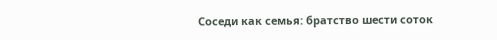Соседи как семья: братство шести соток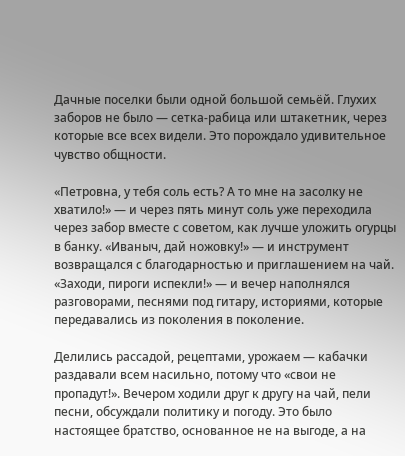Дачные поселки были одной большой семьёй. Глухих заборов не было — сетка-рабица или штакетник, через которые все всех видели. Это порождало удивительное чувство общности.

«Петровна, у тебя соль есть? А то мне на засолку не хватило!» — и через пять минут соль уже переходила через забор вместе с советом, как лучше уложить огурцы в банку. «Иваныч, дай ножовку!» — и инструмент возвращался с благодарностью и приглашением на чай. «Заходи, пироги испекли!» — и вечер наполнялся разговорами, песнями под гитару, историями, которые передавались из поколения в поколение.

Делились рассадой, рецептами, урожаем — кабачки раздавали всем насильно, потому что «свои не пропадут!». Вечером ходили друг к другу на чай, пели песни, обсуждали политику и погоду. Это было настоящее братство, основанное не на выгоде, а на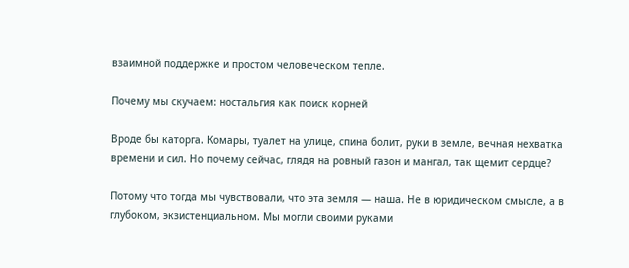взаимной поддержке и простом человеческом тепле.

Почему мы скучаем: ностальгия как поиск корней

Вроде бы каторга. Комары, туалет на улице, спина болит, руки в земле, вечная нехватка времени и сил. Но почему сейчас, глядя на ровный газон и мангал, так щемит сердце?

Потому что тогда мы чувствовали, что эта земля — наша. Не в юридическом смысле, а в глубоком, экзистенциальном. Мы могли своими руками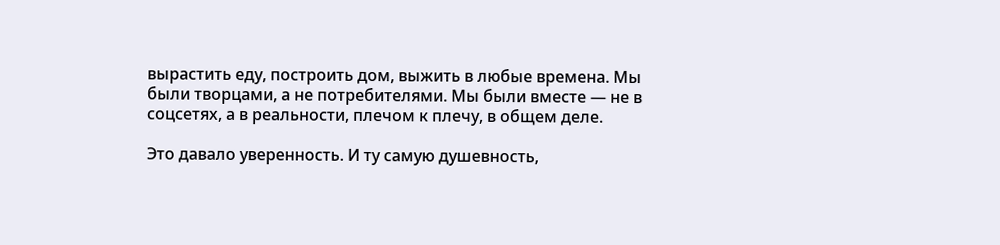вырастить еду, построить дом, выжить в любые времена. Мы были творцами, а не потребителями. Мы были вместе — не в соцсетях, а в реальности, плечом к плечу, в общем деле.

Это давало уверенность. И ту самую душевность,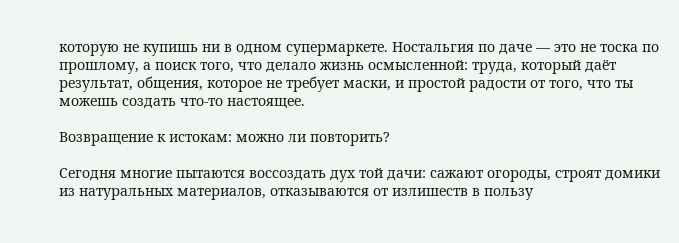которую не купишь ни в одном супермаркете. Ностальгия по даче — это не тоска по прошлому, а поиск того, что делало жизнь осмысленной: труда, который даёт результат, общения, которое не требует маски, и простой радости от того, что ты можешь создать что-то настоящее.

Возвращение к истокам: можно ли повторить?

Сегодня многие пытаются воссоздать дух той дачи: сажают огороды, строят домики из натуральных материалов, отказываются от излишеств в пользу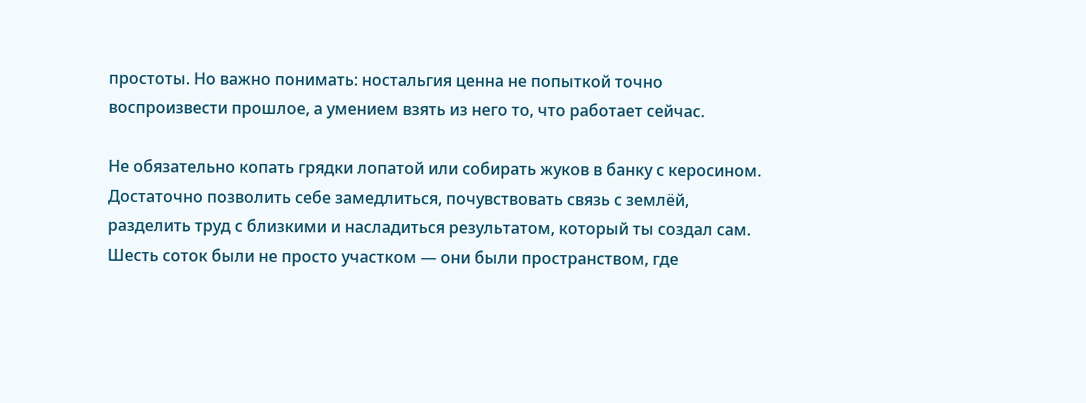простоты. Но важно понимать: ностальгия ценна не попыткой точно воспроизвести прошлое, а умением взять из него то, что работает сейчас.

Не обязательно копать грядки лопатой или собирать жуков в банку с керосином. Достаточно позволить себе замедлиться, почувствовать связь с землёй, разделить труд с близкими и насладиться результатом, который ты создал сам. Шесть соток были не просто участком — они были пространством, где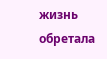жизнь обретала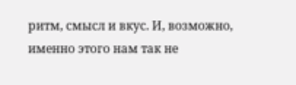ритм, смысл и вкус. И, возможно, именно этого нам так не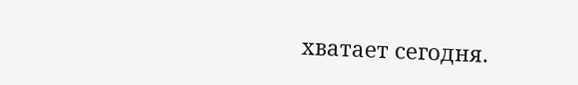хватает сегодня.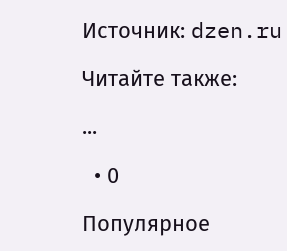Источник: dzen.ru

Читайте также:

...

  • 0

Популярное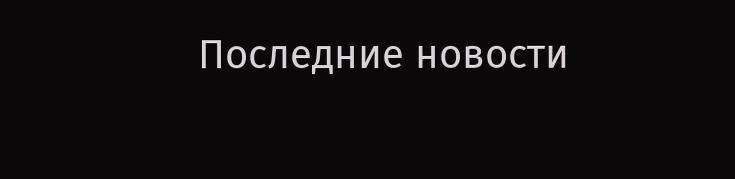Последние новости